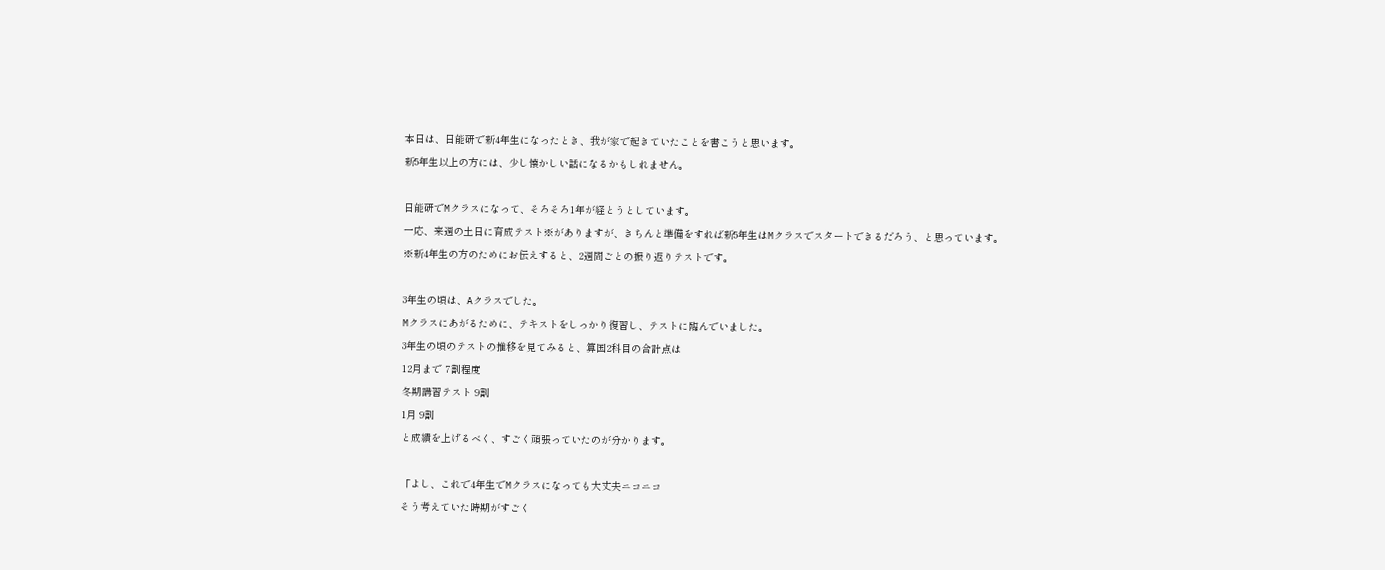本日は、日能研で新4年生になったとき、我が家で起きていたことを書こうと思います。
新5年生以上の方には、少し懐かしい話になるかもしれません。

日能研でMクラスになって、そろそろ1年が経とうとしています。
一応、来週の土日に育成テスト※がありますが、きちんと準備をすれば新5年生はMクラスでスタートできるだろう、と思っています。
※新4年生の方のためにお伝えすると、2週間ごとの振り返りテストです。

3年生の頃は、Aクラスでした。
Mクラスにあがるために、テキストをしっかり復習し、テストに臨んでいました。
3年生の頃のテストの推移を見てみると、算国2科目の合計点は
12月まで 7割程度
冬期講習テスト 9割
1月 9割
と成績を上げるべく、すごく頑張っていたのが分かります。

「よし、これで4年生でMクラスになっても大丈夫ニコニコ
そう考えていた時期がすごく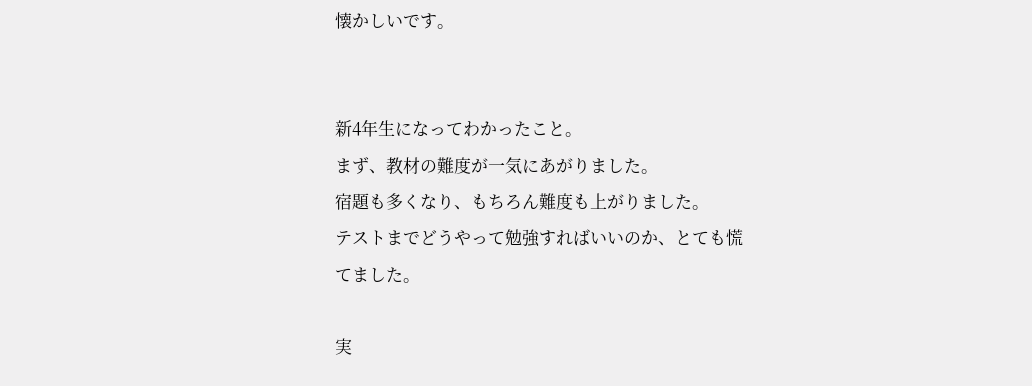懐かしいです。


新4年生になってわかったこと。
まず、教材の難度が一気にあがりました。
宿題も多くなり、もちろん難度も上がりました。
テストまでどうやって勉強すればいいのか、とても慌てました。

実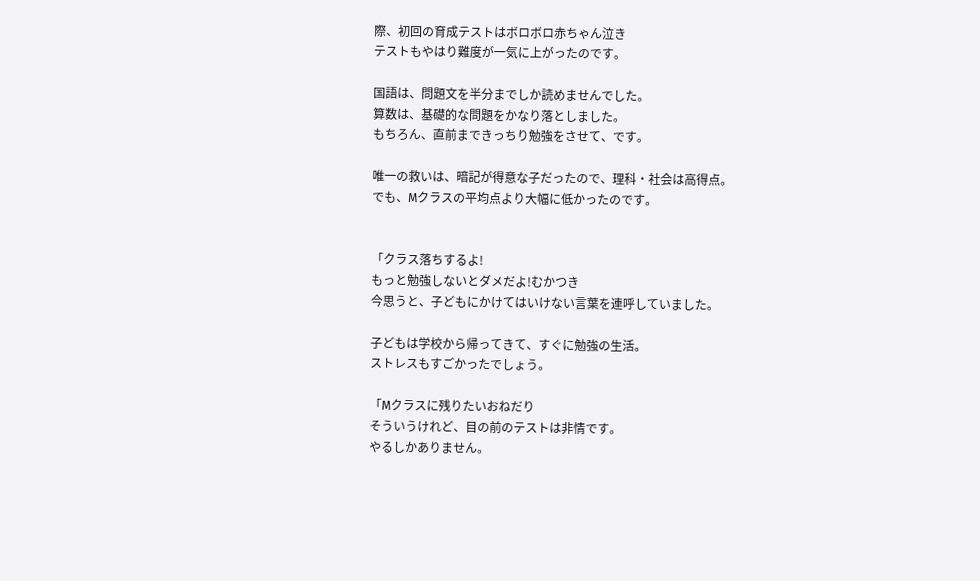際、初回の育成テストはボロボロ赤ちゃん泣き
テストもやはり難度が一気に上がったのです。

国語は、問題文を半分までしか読めませんでした。
算数は、基礎的な問題をかなり落としました。
もちろん、直前まできっちり勉強をさせて、です。

唯一の救いは、暗記が得意な子だったので、理科・社会は高得点。
でも、Mクラスの平均点より大幅に低かったのです。


「クラス落ちするよ!
もっと勉強しないとダメだよ!むかつき
今思うと、子どもにかけてはいけない言葉を連呼していました。

子どもは学校から帰ってきて、すぐに勉強の生活。
ストレスもすごかったでしょう。

「Mクラスに残りたいおねだり
そういうけれど、目の前のテストは非情です。
やるしかありません。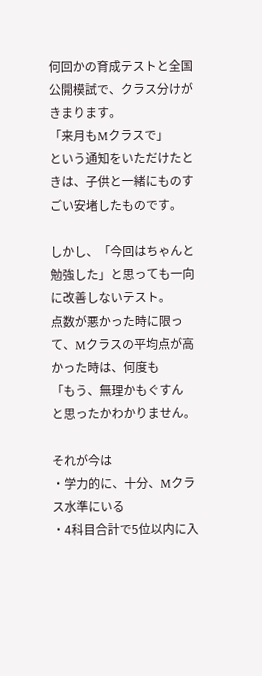何回かの育成テストと全国公開模試で、クラス分けがきまります。
「来月もMクラスで」
という通知をいただけたときは、子供と一緒にものすごい安堵したものです。

しかし、「今回はちゃんと勉強した」と思っても一向に改善しないテスト。
点数が悪かった時に限って、Mクラスの平均点が高かった時は、何度も
「もう、無理かもぐすん
と思ったかわかりません。

それが今は
・学力的に、十分、Mクラス水準にいる
・4科目合計で5位以内に入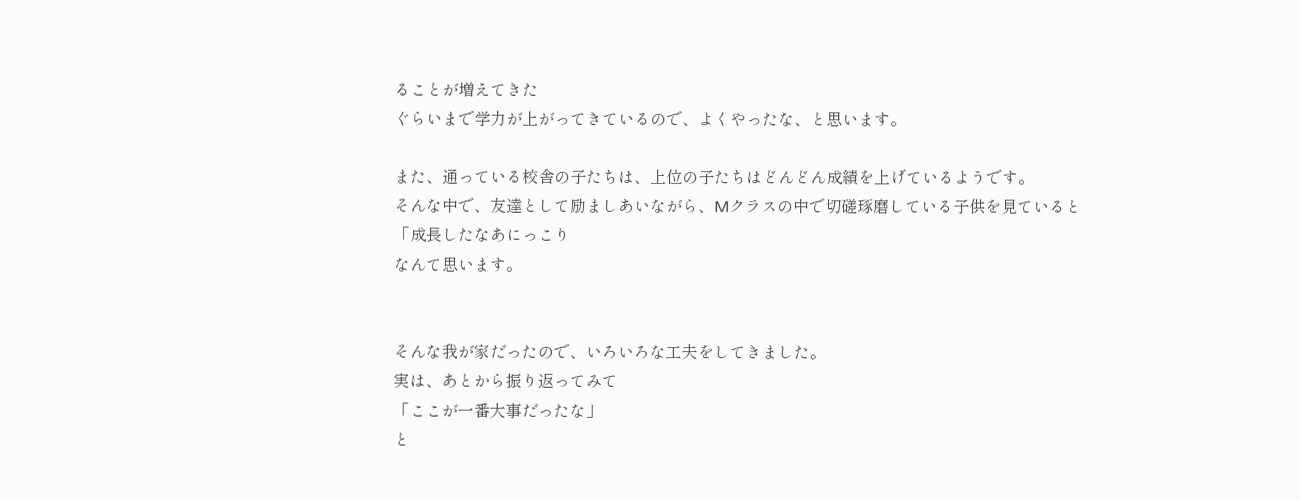ることが増えてきた
ぐらいまで学力が上がってきているので、よくやったな、と思います。

また、通っている校舎の子たちは、上位の子たちはどんどん成績を上げているようです。
そんな中で、友達として励ましあいながら、Mクラスの中で切磋琢磨している子供を見ていると
「成長したなあにっこり
なんて思います。


そんな我が家だったので、いろいろな工夫をしてきました。
実は、あとから振り返ってみて
「ここが一番大事だったな」
と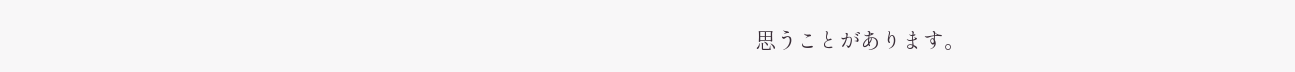思うことがあります。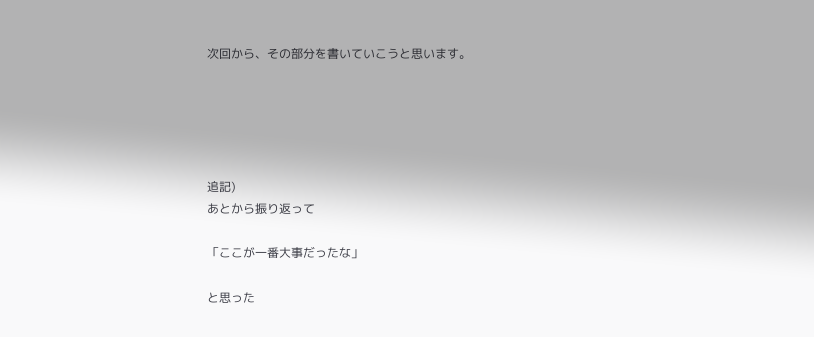次回から、その部分を書いていこうと思います。





追記)
あとから振り返って

「ここが一番大事だったな」

と思った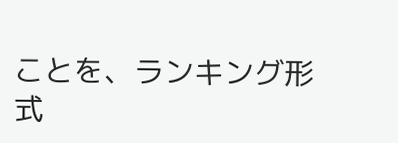ことを、ランキング形式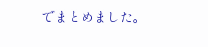でまとめました。